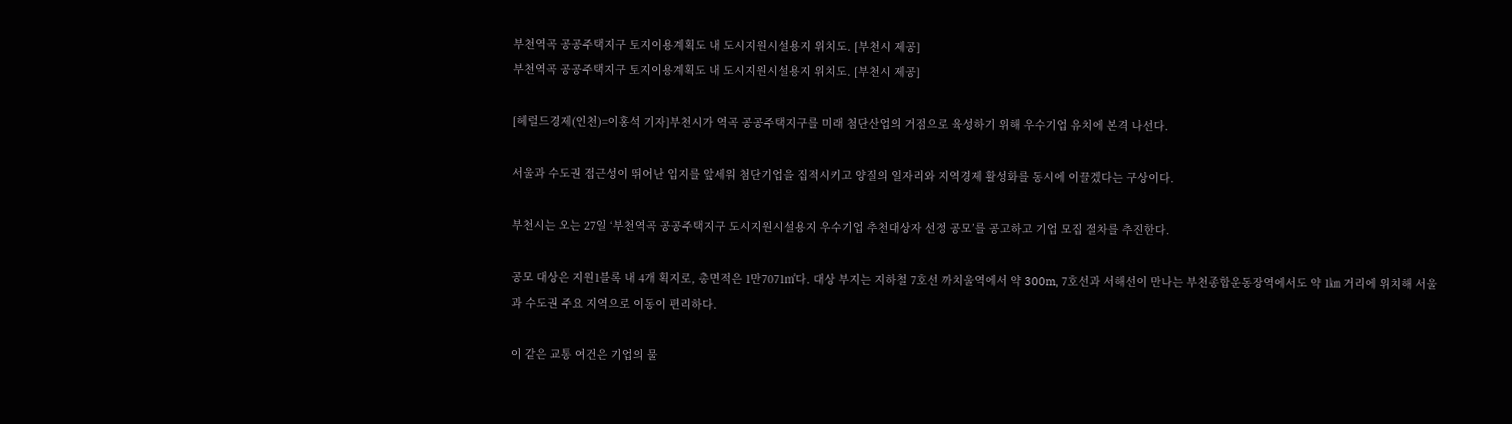부천역곡 공공주택지구 토지이용계획도 내 도시지원시설용지 위치도. [부천시 제공]
부천역곡 공공주택지구 토지이용계획도 내 도시지원시설용지 위치도. [부천시 제공]

[헤럴드경제(인천)=이홍석 기자]부천시가 역곡 공공주택지구를 미래 첨단산업의 거점으로 육성하기 위해 우수기업 유치에 본격 나선다.

서울과 수도권 접근성이 뛰어난 입지를 앞세워 첨단기업을 집적시키고 양질의 일자리와 지역경제 활성화를 동시에 이끌겠다는 구상이다.

부천시는 오는 27일 ‘부천역곡 공공주택지구 도시지원시설용지 우수기업 추천대상자 선정 공모’를 공고하고 기업 모집 절차를 추진한다.

공모 대상은 지원1블록 내 4개 획지로, 총면적은 1만7071㎡다. 대상 부지는 지하철 7호선 까치울역에서 약 300m, 7호선과 서해선이 만나는 부천종합운동장역에서도 약 1㎞ 거리에 위치해 서울과 수도권 주요 지역으로 이동이 편리하다.

이 같은 교통 여건은 기업의 물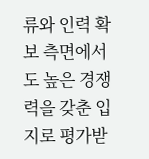류와 인력 확보 측면에서도 높은 경쟁력을 갖춘 입지로 평가받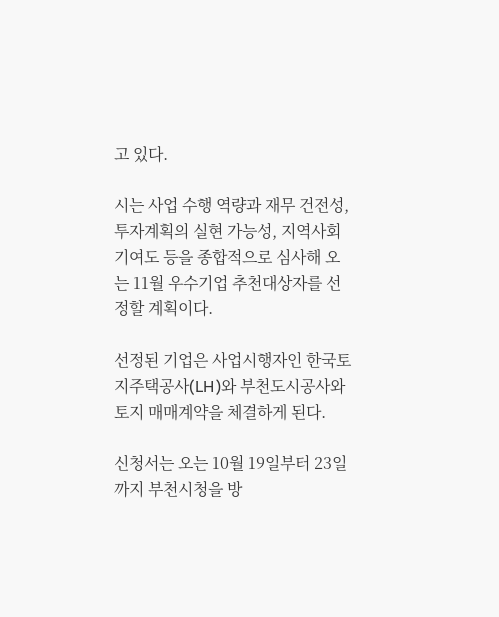고 있다.

시는 사업 수행 역량과 재무 건전성, 투자계획의 실현 가능성, 지역사회 기여도 등을 종합적으로 심사해 오는 11월 우수기업 추천대상자를 선정할 계획이다.

선정된 기업은 사업시행자인 한국토지주택공사(LH)와 부천도시공사와 토지 매매계약을 체결하게 된다.

신청서는 오는 10월 19일부터 23일까지 부천시청을 방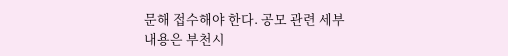문해 접수해야 한다. 공모 관련 세부 내용은 부천시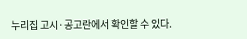누리집 고시·공고란에서 확인할 수 있다.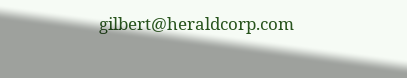gilbert@heraldcorp.com